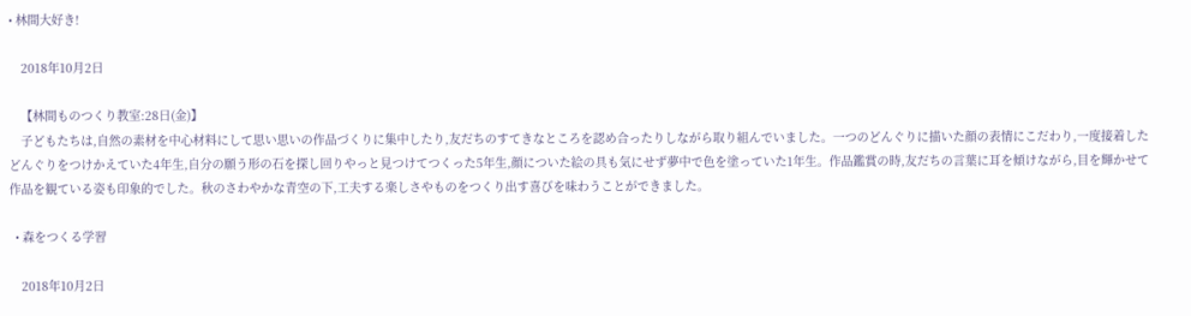• 林間大好き!

    2018年10月2日

    【林間ものつくり教室:28日(金)】
    子どもたちは,自然の素材を中心材料にして思い思いの作品づくりに集中したり,友だちのすてきなところを認め合ったりしながら取り組んでいました。一つのどんぐりに描いた顔の表情にこだわり,一度接着したどんぐりをつけかえていた4年生,自分の願う形の石を探し回りやっと見つけてつくった5年生,顔についた絵の具も気にせず夢中で色を塗っていた1年生。作品鑑賞の時,友だちの言葉に耳を傾けながら,目を輝かせて作品を観ている姿も印象的でした。秋のさわやかな青空の下,工夫する楽しさやものをつくり出す喜びを味わうことができました。

  • 森をつくる学習

    2018年10月2日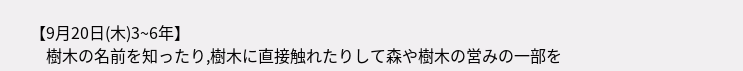【9月20日(木)3~6年】
    樹木の名前を知ったり,樹木に直接触れたりして森や樹木の営みの一部を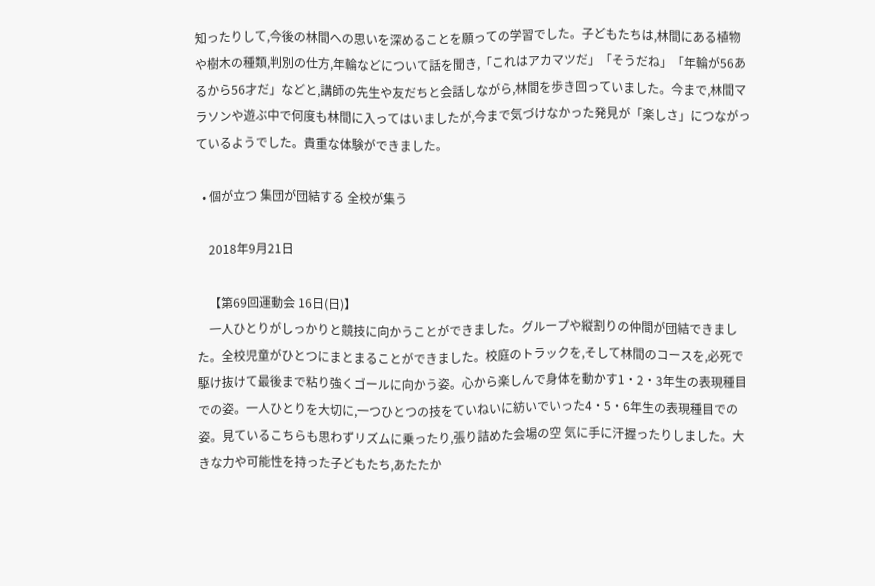知ったりして,今後の林間への思いを深めることを願っての学習でした。子どもたちは,林間にある植物や樹木の種類,判別の仕方,年輪などについて話を聞き,「これはアカマツだ」「そうだね」「年輪が56あるから56才だ」などと,講師の先生や友だちと会話しながら,林間を歩き回っていました。今まで,林間マラソンや遊ぶ中で何度も林間に入ってはいましたが,今まで気づけなかった発見が「楽しさ」につながっているようでした。貴重な体験ができました。

  • 個が立つ 集団が団結する 全校が集う

    2018年9月21日

    【第69回運動会 16日(日)】
    一人ひとりがしっかりと競技に向かうことができました。グループや縦割りの仲間が団結できました。全校児童がひとつにまとまることができました。校庭のトラックを,そして林間のコースを,必死で駆け抜けて最後まで粘り強くゴールに向かう姿。心から楽しんで身体を動かす1・2・3年生の表現種目での姿。一人ひとりを大切に,一つひとつの技をていねいに紡いでいった4・5・6年生の表現種目での姿。見ているこちらも思わずリズムに乗ったり,張り詰めた会場の空 気に手に汗握ったりしました。大きな力や可能性を持った子どもたち,あたたか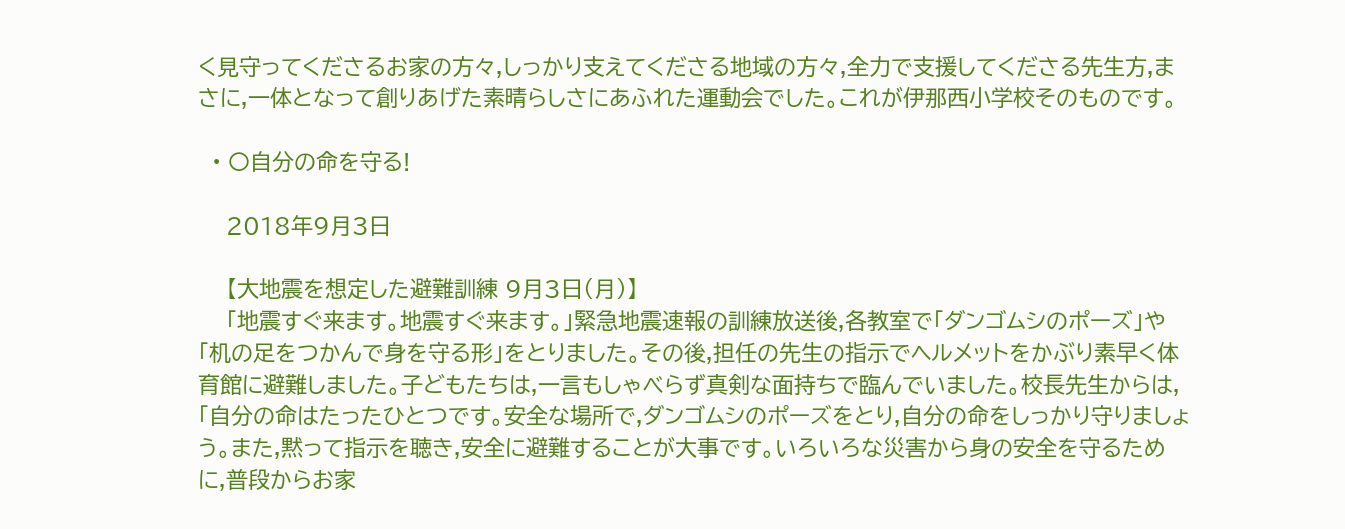く見守ってくださるお家の方々,しっかり支えてくださる地域の方々,全力で支援してくださる先生方,まさに,一体となって創りあげた素晴らしさにあふれた運動会でした。これが伊那西小学校そのものです。

  • 〇自分の命を守る!

    2018年9月3日

    【大地震を想定した避難訓練 9月3日(月)】
    「地震すぐ来ます。地震すぐ来ます。」緊急地震速報の訓練放送後,各教室で「ダンゴムシのポーズ」や「机の足をつかんで身を守る形」をとりました。その後,担任の先生の指示でヘルメットをかぶり素早く体育館に避難しました。子どもたちは,一言もしゃべらず真剣な面持ちで臨んでいました。校長先生からは,「自分の命はたったひとつです。安全な場所で,ダンゴムシのポーズをとり,自分の命をしっかり守りましょう。また,黙って指示を聴き,安全に避難することが大事です。いろいろな災害から身の安全を守るために,普段からお家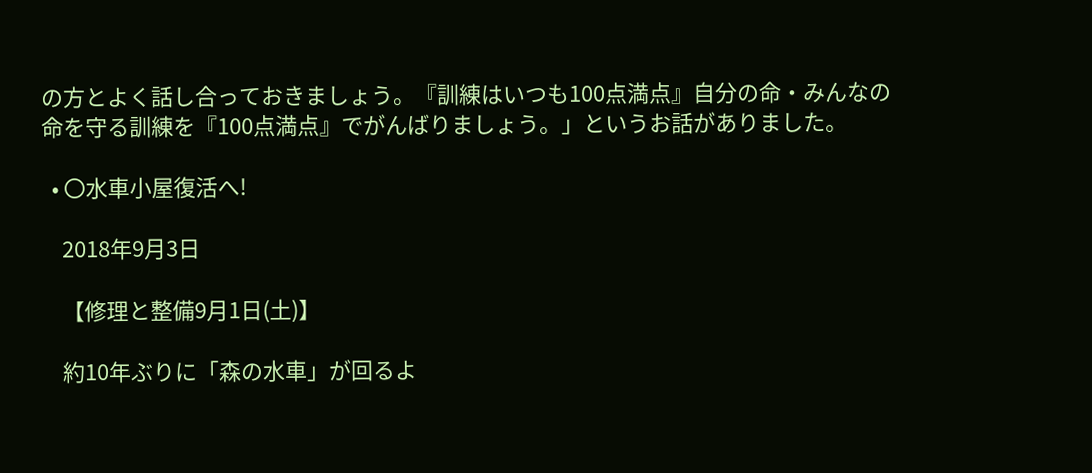の方とよく話し合っておきましょう。『訓練はいつも100点満点』自分の命・みんなの命を守る訓練を『100点満点』でがんばりましょう。」というお話がありました。

  • 〇水車小屋復活へ!

    2018年9月3日

    【修理と整備9月1日(土)】

    約10年ぶりに「森の水車」が回るよ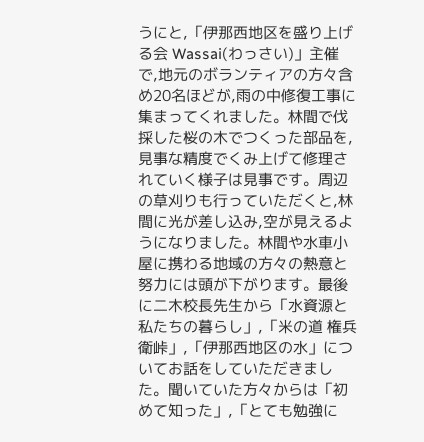うにと,「伊那西地区を盛り上げる会 Wassai(わっさい)」主催で,地元のボランティアの方々含め20名ほどが,雨の中修復工事に集まってくれました。林間で伐採した桜の木でつくった部品を,見事な精度でくみ上げて修理されていく様子は見事です。周辺の草刈りも行っていただくと,林間に光が差し込み,空が見えるようになりました。林間や水車小屋に携わる地域の方々の熱意と努力には頭が下がります。最後に二木校長先生から「水資源と私たちの暮らし」,「米の道 権兵衛峠」,「伊那西地区の水」についてお話をしていただきました。聞いていた方々からは「初めて知った」,「とても勉強に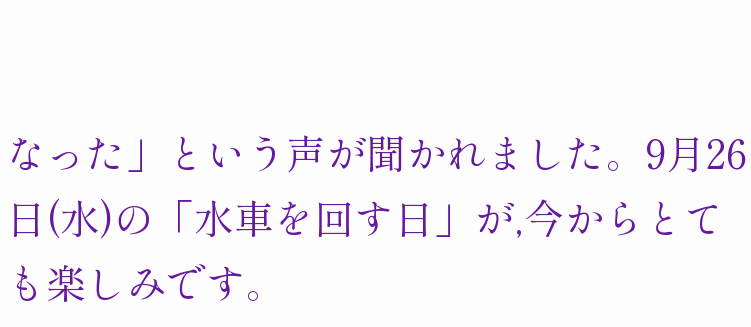なった」という声が聞かれました。9月26日(水)の「水車を回す日」が,今からとても楽しみです。